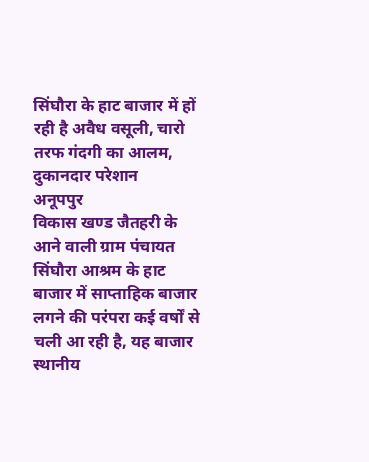सिंघौरा के हाट बाजार में हों रही है अवैध वसूली, चारो तरफ गंदगी का आलम, दुकानदार परेशान
अनूपपुर
विकास खण्ड जैतहरी के आने वाली ग्राम पंचायत सिंघौरा आश्रम के हाट बाजार में साप्ताहिक बाजार लगने की परंपरा कई वर्षों से चली आ रही है, यह बाजार स्थानीय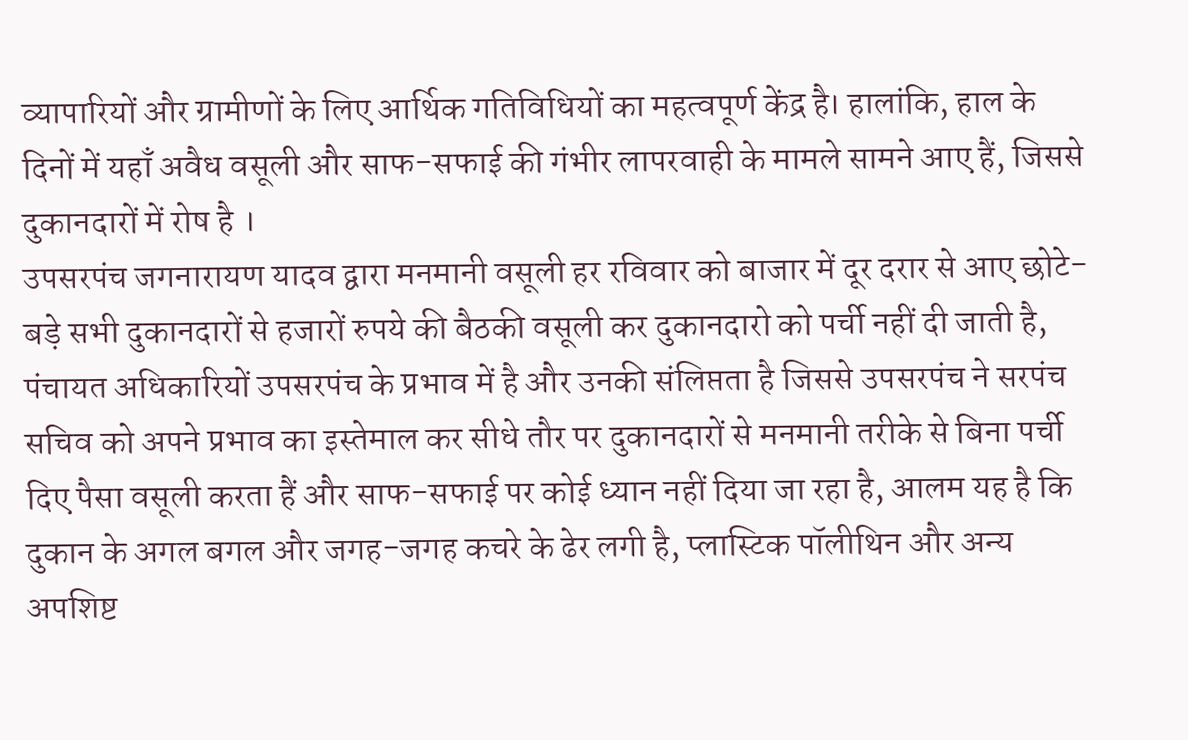व्यापारियों और ग्रामीणों के लिए आर्थिक गतिविधियों का महत्वपूर्ण केंद्र है। हालांकि, हाल के दिनों में यहाँ अवैध वसूली और साफ-सफाई की गंभीर लापरवाही के मामले सामने आए हैं, जिससे दुकानदारों में रोष है ।
उपसरपंच जगनारायण यादव द्वारा मनमानी वसूली हर रविवार को बाजार में दूर दरार से आए छोटे-बड़े सभी दुकानदारों से हजारों रुपये की बैठकी वसूली कर दुकानदारो को पर्ची नहीं दी जाती है, पंचायत अधिकारियों उपसरपंच के प्रभाव में है और उनकी संलिप्तता है जिससे उपसरपंच ने सरपंच सचिव को अपने प्रभाव का इस्तेमाल कर सीधे तौर पर दुकानदारों से मनमानी तरीके से बिना पर्ची दिए पैसा वसूली करता हैं और साफ-सफाई पर कोई ध्यान नहीं दिया जा रहा है, आलम यह है कि दुकान के अगल बगल और जगह-जगह कचरे के ढेर लगी है, प्लास्टिक पॉलीथिन और अन्य अपशिष्ट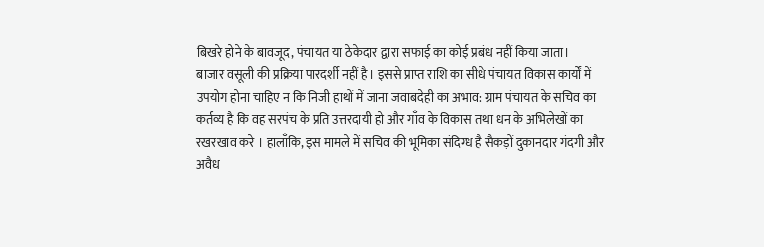बिखरे होने के बावजूद, पंचायत या ठेकेदार द्वारा सफाई का कोई प्रबंध नहीं किया जाता।
बाजार वसूली की प्रक्रिया पारदर्शी नहीं है। इससे प्राप्त राशि का सीधे पंचायत विकास कार्यों में उपयोग होना चाहिए न कि निजी हाथों में जाना जवाबदेही का अभाव: ग्राम पंचायत के सचिव का कर्तव्य है कि वह सरपंच के प्रति उत्तरदायी हो और गाँव के विकास तथा धन के अभिलेखों का रखरखाव करे । हालाँकि, इस मामले में सचिव की भूमिका संदिग्ध है सैकड़ों दुकानदार गंदगी और अवैध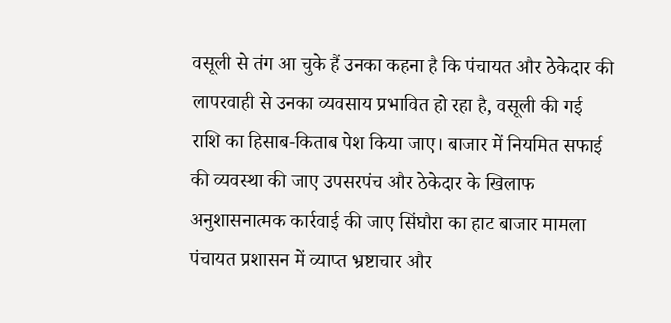वसूली से तंग आ चुके हैं उनका कहना है कि पंचायत और ठेकेदार की लापरवाही से उनका व्यवसाय प्रभावित हो रहा है, वसूली की गई राशि का हिसाब-किताब पेश किया जाए। बाजार में नियमित सफाई की व्यवस्था की जाए उपसरपंच और ठेकेदार के खिलाफ अनुशासनात्मक कार्रवाई की जाए सिंघौरा का हाट बाजार मामला पंचायत प्रशासन में व्याप्त भ्रष्टाचार और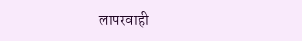लापरवाही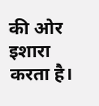की ओर इशारा करता है।